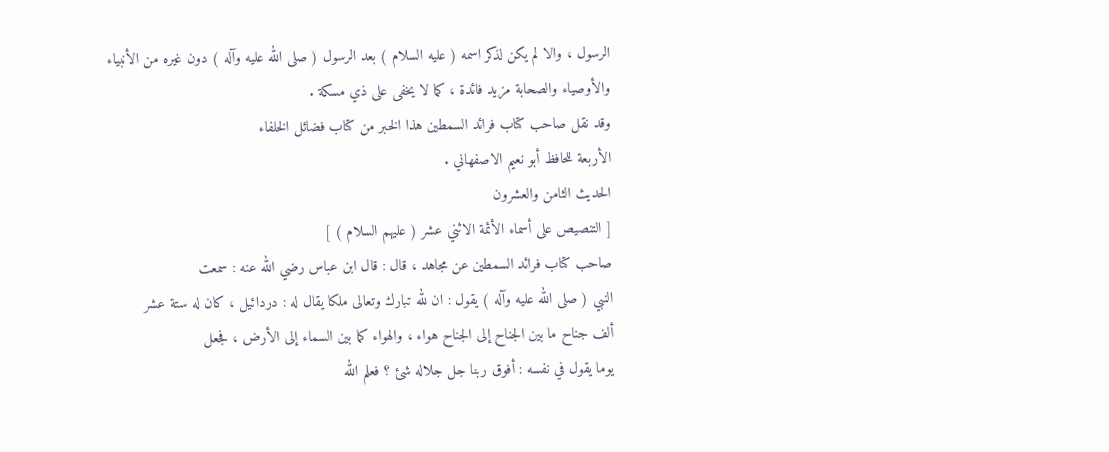الرسول ، والا لم يكن لذكر اسمه ( عليه السلام ) بعد الرسول ( صلى الله عليه وآله ) دون غيره من الأنبياء
والأوصياء والصحابة مزيد فائدة ، كما لا يخفى على ذي مسكة .
وقد نقل صاحب كتاب فرائد السمطين هذا الخبر من كتاب فضائل الخلفاء
الأربعة للحافظ أبو نعيم الاصفهاني .
الحديث الثامن والعشرون
[ التنصيص على أسماء الأئمة الاثني عشر ( عليهم السلام ) ]
صاحب كتاب فرائد السمطين عن مجاهد ، قال : قال ابن عباس رضي الله عنه : سمعت
النبي ( صلى الله عليه وآله ) يقول : ان لله تبارك وتعالى ملكا يقال له : دردائيل ، كان له ستة عشر
ألف جناح ما بين الجناح إلى الجناح هواء ، والهواء كما بين السماء إلى الأرض ، فجعل
يوما يقول في نفسه : أفوق ربنا جل جلاله شئ ؟ فعلم الله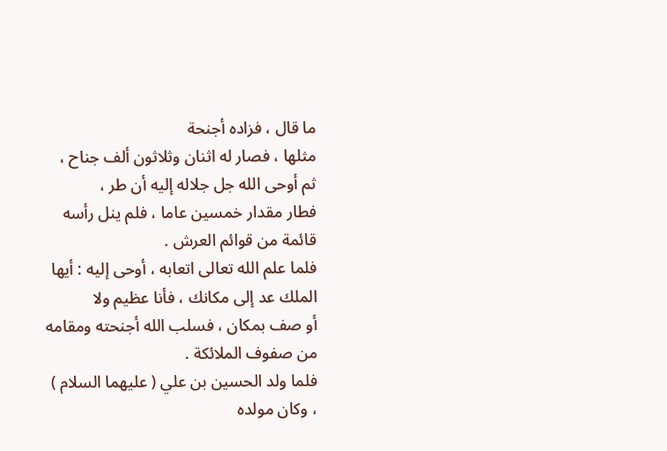ما قال ، فزاده أجنحة
مثلها ، فصار له اثنان وثلاثون ألف جناح ، ثم أوحى الله جل جلاله إليه أن طر ،
فطار مقدار خمسين عاما ، فلم ينل رأسه قائمة من قوائم العرش .
فلما علم الله تعالى اتعابه ، أوحى إليه : أيها الملك عد إلى مكانك ، فأنا عظيم ولا
أو صف بمكان ، فسلب الله أجنحته ومقامه من صفوف الملائكة .
فلما ولد الحسين بن علي ( عليهما السلام ) ، وكان مولده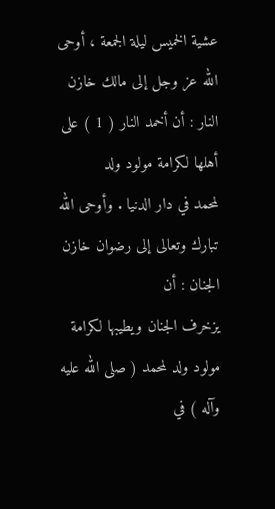عشية الخميس ليلة الجمعة ، أوحى
الله عز وجل إلى مالك خازن النار : أن أخمد النار ( 1 ) على أهلها لكرامة مولود ولد
لمحمد في دار الدنيا . وأوحى الله تبارك وتعالى إلى رضوان خازن الجنان : أن
يزخرف الجنان ويطيبها لكرامة مولود ولد لمحمد ( صلى الله عليه وآله ) في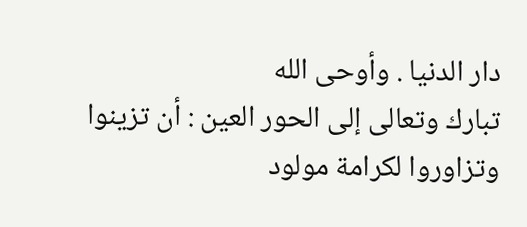دار الدنيا . وأوحى الله
تبارك وتعالى إلى الحور العين : أن تزينوا وتزاوروا لكرامة مولود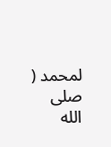لمحمد ( صلى الله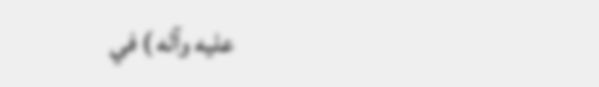عليه وآله ) في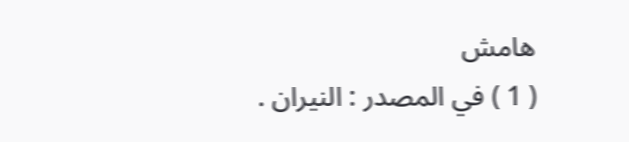هامش
( 1 ) في المصدر : النيران .